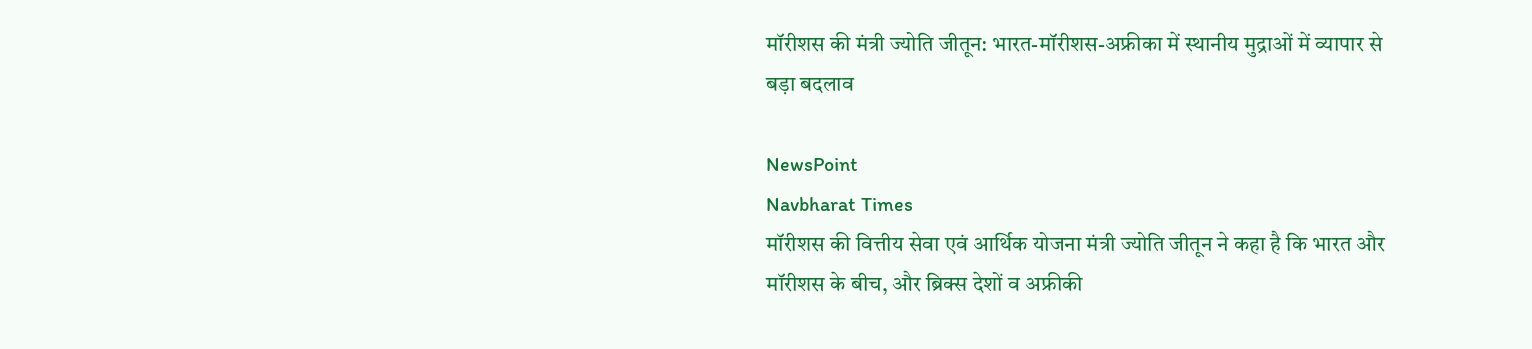मॉरीशस की मंत्री ज्योति जीतून: भारत-मॉरीशस-अफ्रीका में स्थानीय मुद्राओं में व्यापार से बड़ा बदलाव

NewsPoint
Navbharat Times
मॉरीशस की वित्तीय सेवा एवं आर्थिक योजना मंत्री ज्योति जीतून ने कहा है कि भारत और मॉरीशस के बीच, और ब्रिक्स देशों व अफ्रीकी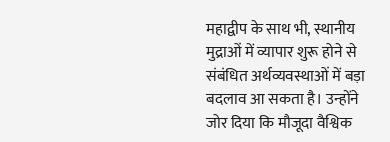महाद्वीप के साथ भी, स्थानीय मुद्राओं में व्यापार शुरू होने से संबंधित अर्थव्यवस्थाओं में बड़ा बदलाव आ सकता है। उन्होंने जोर दिया कि मौजूदा वैश्विक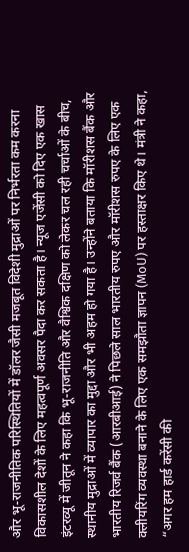और भू-राजनीतिक परिस्थितियों में डॉलर जैसी मजबूत विदेशी मुद्राओं पर निर्भरता कम करना विकासशील देशों के लिए महत्वपूर्ण अवसर पैदा कर सकता है। न्यूज एजेंसी को दिए एक खास इंटरव्यू में जीतून ने कहा कि भू-राजनीति और वैश्विक दक्षिण को लेकर चल रही चर्चाओं के बीच, स्थानीय मुद्राओं में व्यापार का मुद्दा और भी अहम हो गया है। उन्होंने बताया कि मॉरीशस बैंक और भारतीय रिजर्व बैंक (आरबीआई) ने पिछले साल भारतीय रुपए और मॉरीशस रुपए के लिए एक क्लीयरिंग व्यवस्था बनाने के लिए एक समझौता ज्ञापन (MoU) पर हस्ताक्षर किए थे। मंत्री ने कहा, “अगर हम हार्ड करेंसी की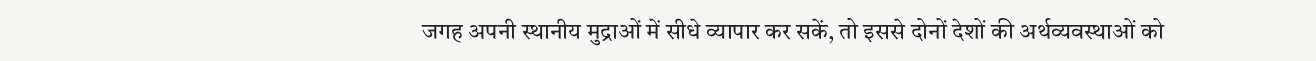जगह अपनी स्थानीय मुद्राओं में सीधे व्यापार कर सकें, तो इससे दोनों देशों की अर्थव्यवस्थाओं को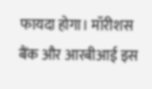फायदा होगा। मॉरीशस बैंक और आरबीआई इस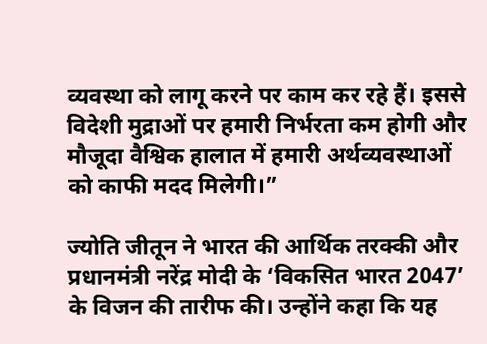व्यवस्था को लागू करने पर काम कर रहे हैं। इससे विदेशी मुद्राओं पर हमारी निर्भरता कम होगी और मौजूदा वैश्विक हालात में हमारी अर्थव्यवस्थाओं को काफी मदद मिलेगी।”

ज्योति जीतून ने भारत की आर्थिक तरक्की और प्रधानमंत्री नरेंद्र मोदी के ‘विकसित भारत 2047’ के विजन की तारीफ की। उन्होंने कहा कि यह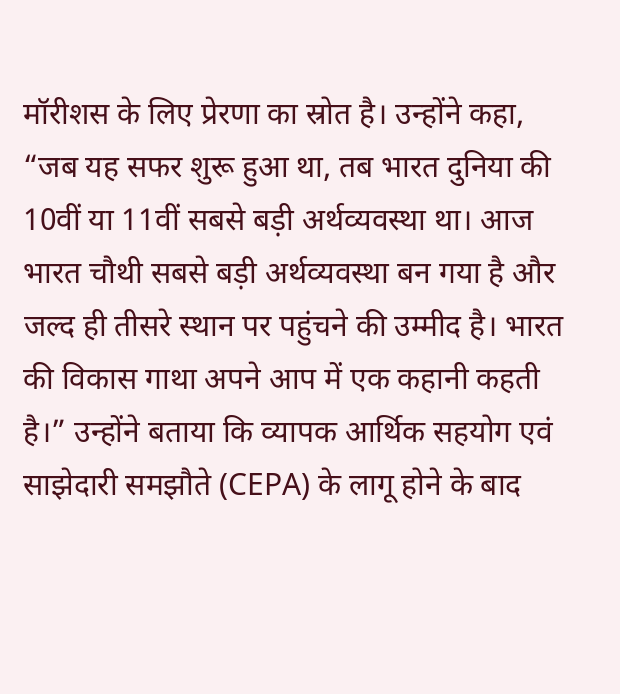मॉरीशस के लिए प्रेरणा का स्रोत है। उन्होंने कहा, “जब यह सफर शुरू हुआ था, तब भारत दुनिया की 10वीं या 11वीं सबसे बड़ी अर्थव्यवस्था था। आज भारत चौथी सबसे बड़ी अर्थव्यवस्था बन गया है और जल्द ही तीसरे स्थान पर पहुंचने की उम्मीद है। भारत की विकास गाथा अपने आप में एक कहानी कहती है।” उन्होंने बताया कि व्यापक आर्थिक सहयोग एवं साझेदारी समझौते (CEPA) के लागू होने के बाद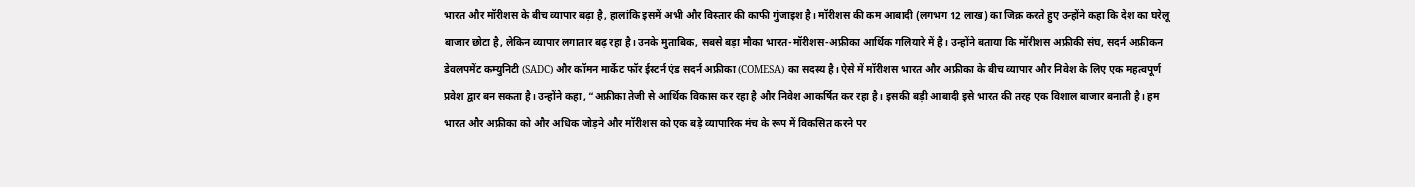भारत और मॉरीशस के बीच व्यापार बढ़ा है, हालांकि इसमें अभी और विस्तार की काफी गुंजाइश है। मॉरीशस की कम आबादी (लगभग 12 लाख) का जिक्र करते हुए उन्होंने कहा कि देश का घरेलू बाजार छोटा है, लेकिन व्यापार लगातार बढ़ रहा है। उनके मुताबिक, सबसे बड़ा मौका भारत-मॉरीशस-अफ्रीका आर्थिक गलियारे में है। उन्होंने बताया कि मॉरीशस अफ्रीकी संघ, सदर्न अफ्रीकन डेवलपमेंट कम्युनिटी (SADC) और कॉमन मार्केट फॉर ईस्टर्न एंड सदर्न अफ्रीका (COMESA) का सदस्य है। ऐसे में मॉरीशस भारत और अफ्रीका के बीच व्यापार और निवेश के लिए एक महत्वपूर्ण प्रवेश द्वार बन सकता है। उन्होंने कहा, “अफ्रीका तेजी से आर्थिक विकास कर रहा है और निवेश आकर्षित कर रहा है। इसकी बड़ी आबादी इसे भारत की तरह एक विशाल बाजार बनाती है। हम भारत और अफ्रीका को और अधिक जोड़ने और मॉरीशस को एक बड़े व्यापारिक मंच के रूप में विकसित करने पर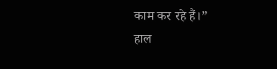काम कर रहे हैं।”
हाल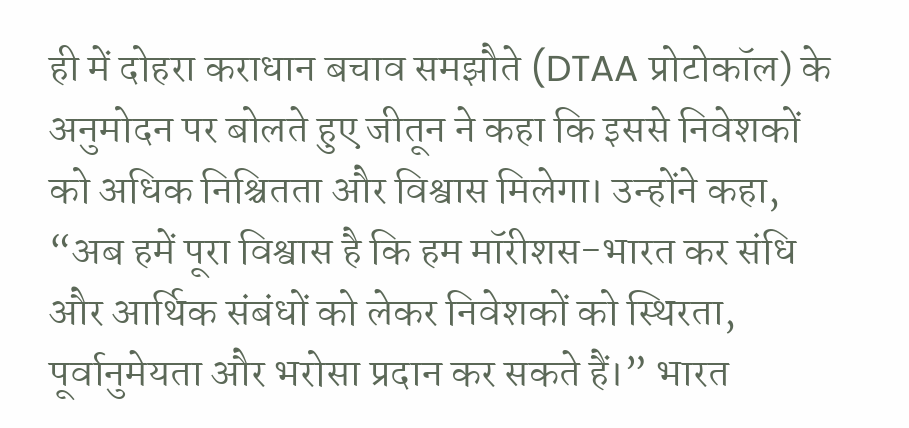ही में दोहरा कराधान बचाव समझौते (DTAA प्रोटोकॉल) के अनुमोदन पर बोलते हुए जीतून ने कहा कि इससे निवेशकों को अधिक निश्चितता और विश्वास मिलेगा। उन्होंने कहा, “अब हमें पूरा विश्वास है कि हम मॉरीशस-भारत कर संधि और आर्थिक संबंधों को लेकर निवेशकों को स्थिरता, पूर्वानुमेयता और भरोसा प्रदान कर सकते हैं।” भारत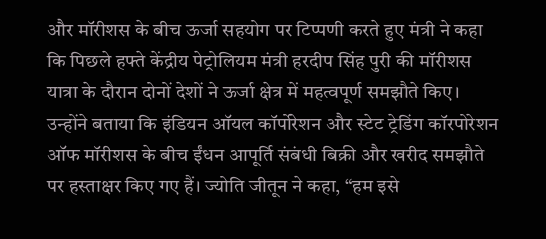और मॉरीशस के बीच ऊर्जा सहयोग पर टिप्पणी करते हुए मंत्री ने कहा कि पिछले हफ्ते केंद्रीय पेट्रोलियम मंत्री हरदीप सिंह पुरी की मॉरीशस यात्रा के दौरान दोनों देशों ने ऊर्जा क्षेत्र में महत्वपूर्ण समझौते किए। उन्होंने बताया कि इंडियन ऑयल कॉर्पोरेशन और स्टेट ट्रेडिंग कॉरपोरेशन ऑफ मॉरीशस के बीच ईंधन आपूर्ति संबंधी बिक्री और खरीद समझौते पर हस्ताक्षर किए गए हैं। ज्योति जीतून ने कहा, “हम इसे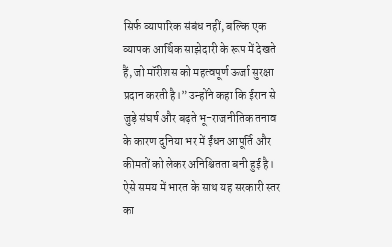सिर्फ व्यापारिक संबंध नहीं, बल्कि एक व्यापक आर्थिक साझेदारी के रूप में देखते हैं, जो मॉरीशस को महत्वपूर्ण ऊर्जा सुरक्षा प्रदान करती है।” उन्होंने कहा कि ईरान से जुड़े संघर्ष और बढ़ते भू-राजनीतिक तनाव के कारण दुनिया भर में ईंधन आपूर्ति और कीमतों को लेकर अनिश्चितता बनी हुई है। ऐसे समय में भारत के साथ यह सरकारी स्तर का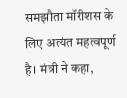समझौता मॉरीशस के लिए अत्यंत महत्वपूर्ण है। मंत्री ने कहा,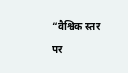“वैश्विक स्तर पर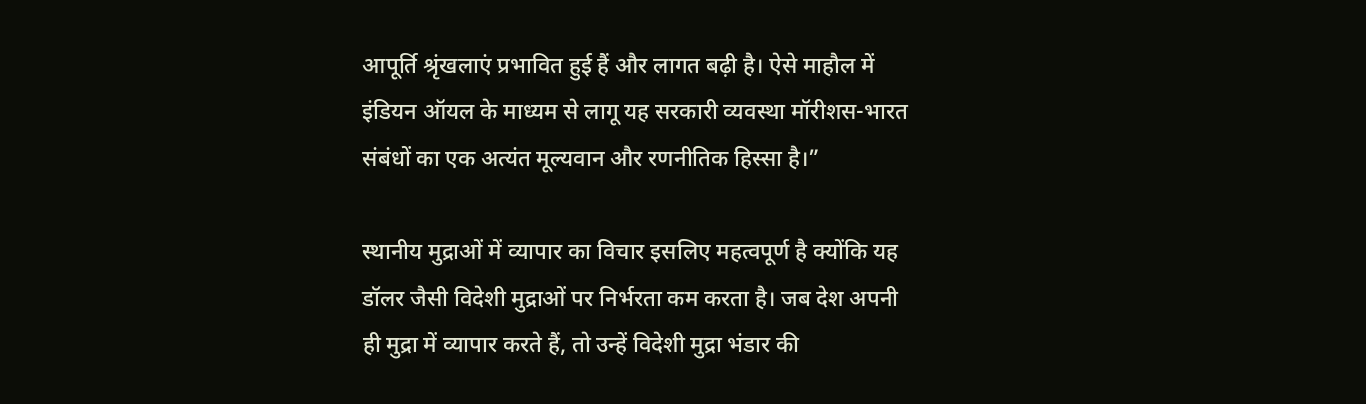आपूर्ति श्रृंखलाएं प्रभावित हुई हैं और लागत बढ़ी है। ऐसे माहौल में इंडियन ऑयल के माध्यम से लागू यह सरकारी व्यवस्था मॉरीशस-भारत संबंधों का एक अत्यंत मूल्यवान और रणनीतिक हिस्सा है।”

स्थानीय मुद्राओं में व्यापार का विचार इसलिए महत्वपूर्ण है क्योंकि यह डॉलर जैसी विदेशी मुद्राओं पर निर्भरता कम करता है। जब देश अपनी ही मुद्रा में व्यापार करते हैं, तो उन्हें विदेशी मुद्रा भंडार की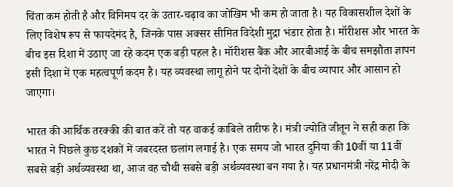चिंता कम होती है और विनिमय दर के उतार-चढ़ाव का जोखिम भी कम हो जाता है। यह विकासशील देशों के लिए विशेष रूप से फायदेमंद है, जिनके पास अक्सर सीमित विदेशी मुद्रा भंडार होता है। मॉरीशस और भारत के बीच इस दिशा में उठाए जा रहे कदम एक बड़ी पहल है। मॉरीशस बैंक और आरबीआई के बीच समझौता ज्ञापन इसी दिशा में एक महत्वपूर्ण कदम है। यह व्यवस्था लागू होने पर दोनों देशों के बीच व्यापार और आसान हो जाएगा।

भारत की आर्थिक तरक्की की बात करें तो यह वाकई काबिले तारीफ है। मंत्री ज्योति जीतून ने सही कहा कि भारत ने पिछले कुछ दशकों में जबरदस्त छलांग लगाई है। एक समय जो भारत दुनिया की 10वीं या 11वीं सबसे बड़ी अर्थव्यवस्था था, आज वह चौथी सबसे बड़ी अर्थव्यवस्था बन गया है। यह प्रधानमंत्री नरेंद्र मोदी के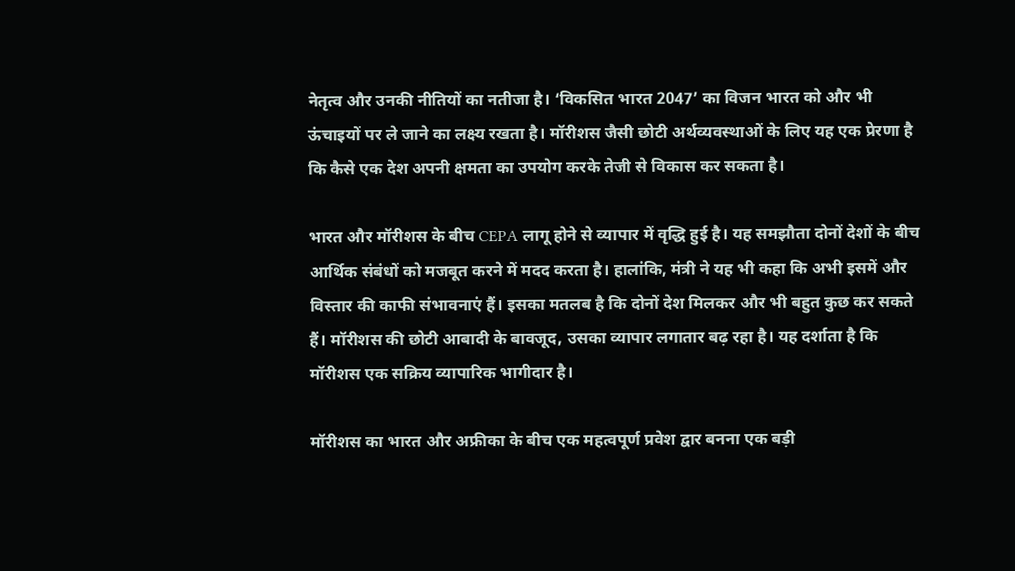नेतृत्व और उनकी नीतियों का नतीजा है। ‘विकसित भारत 2047’ का विजन भारत को और भी ऊंचाइयों पर ले जाने का लक्ष्य रखता है। मॉरीशस जैसी छोटी अर्थव्यवस्थाओं के लिए यह एक प्रेरणा है कि कैसे एक देश अपनी क्षमता का उपयोग करके तेजी से विकास कर सकता है।

भारत और मॉरीशस के बीच CEPA लागू होने से व्यापार में वृद्धि हुई है। यह समझौता दोनों देशों के बीच आर्थिक संबंधों को मजबूत करने में मदद करता है। हालांकि, मंत्री ने यह भी कहा कि अभी इसमें और विस्तार की काफी संभावनाएं हैं। इसका मतलब है कि दोनों देश मिलकर और भी बहुत कुछ कर सकते हैं। मॉरीशस की छोटी आबादी के बावजूद, उसका व्यापार लगातार बढ़ रहा है। यह दर्शाता है कि मॉरीशस एक सक्रिय व्यापारिक भागीदार है।

मॉरीशस का भारत और अफ्रीका के बीच एक महत्वपूर्ण प्रवेश द्वार बनना एक बड़ी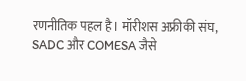रणनीतिक पहल है। मॉरीशस अफ्रीकी संघ, SADC और COMESA जैसे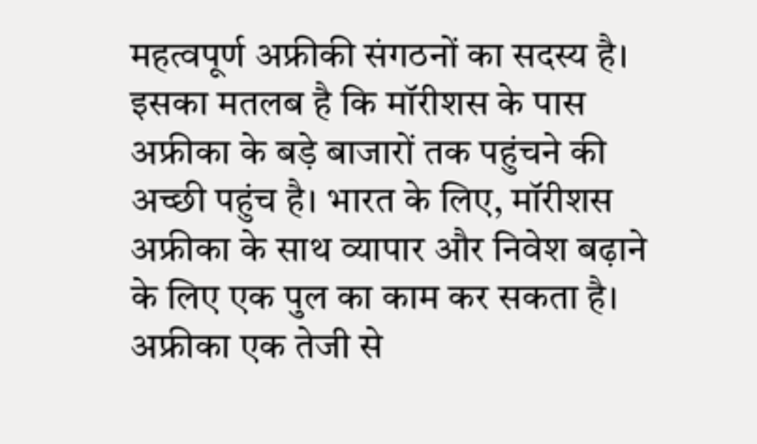महत्वपूर्ण अफ्रीकी संगठनों का सदस्य है। इसका मतलब है कि मॉरीशस के पास अफ्रीका के बड़े बाजारों तक पहुंचने की अच्छी पहुंच है। भारत के लिए, मॉरीशस अफ्रीका के साथ व्यापार और निवेश बढ़ाने के लिए एक पुल का काम कर सकता है। अफ्रीका एक तेजी से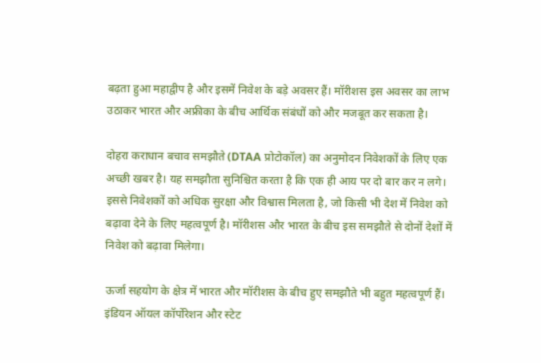बढ़ता हुआ महाद्वीप है और इसमें निवेश के बड़े अवसर हैं। मॉरीशस इस अवसर का लाभ उठाकर भारत और अफ्रीका के बीच आर्थिक संबंधों को और मजबूत कर सकता है।

दोहरा कराधान बचाव समझौते (DTAA प्रोटोकॉल) का अनुमोदन निवेशकों के लिए एक अच्छी खबर है। यह समझौता सुनिश्चित करता है कि एक ही आय पर दो बार कर न लगे। इससे निवेशकों को अधिक सुरक्षा और विश्वास मिलता है, जो किसी भी देश में निवेश को बढ़ावा देने के लिए महत्वपूर्ण है। मॉरीशस और भारत के बीच इस समझौते से दोनों देशों में निवेश को बढ़ावा मिलेगा।

ऊर्जा सहयोग के क्षेत्र में भारत और मॉरीशस के बीच हुए समझौते भी बहुत महत्वपूर्ण हैं। इंडियन ऑयल कॉर्पोरेशन और स्टेट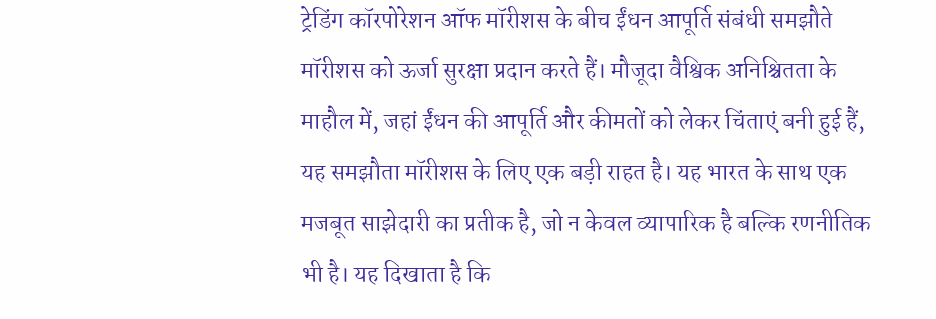ट्रेडिंग कॉरपोरेशन ऑफ मॉरीशस के बीच ईंधन आपूर्ति संबंधी समझौते मॉरीशस को ऊर्जा सुरक्षा प्रदान करते हैं। मौजूदा वैश्विक अनिश्चितता के माहौल में, जहां ईंधन की आपूर्ति और कीमतों को लेकर चिंताएं बनी हुई हैं, यह समझौता मॉरीशस के लिए एक बड़ी राहत है। यह भारत के साथ एक मजबूत साझेदारी का प्रतीक है, जो न केवल व्यापारिक है बल्कि रणनीतिक भी है। यह दिखाता है कि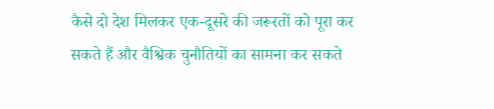कैसे दो देश मिलकर एक-दूसरे की जरूरतों को पूरा कर सकते हैं और वैश्विक चुनौतियों का सामना कर सकते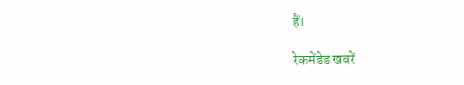हैं।

रेकमेंडेड खबरें